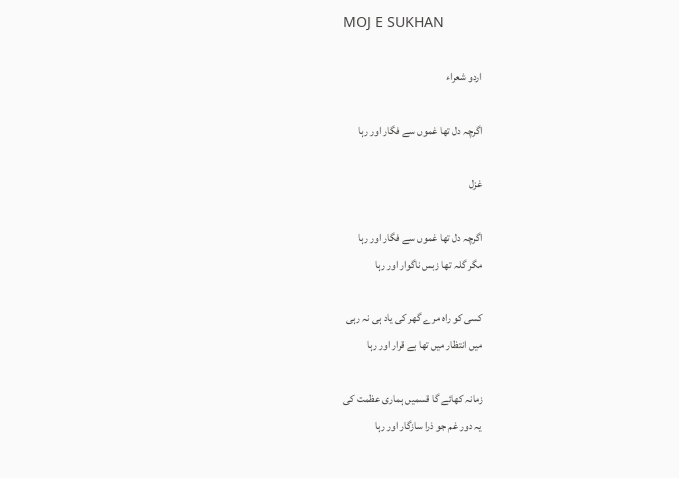MOJ E SUKHAN

اردو شعراء

اگرچہ دل تھا غموں سے فگار اور رہا

غزل

اگرچہ دل تھا غموں سے فگار اور رہا
مگر گلہ تھا زبس ناگوار اور رہا

کسی کو راہ مرے گھر کی یاد ہی نہ رہی
میں انتظار میں تھا بے قرار اور رہا

زمانہ کھائے گا قسمیں ہماری عظمت کی
یہ دور غم جو ذرا سازگار اور رہا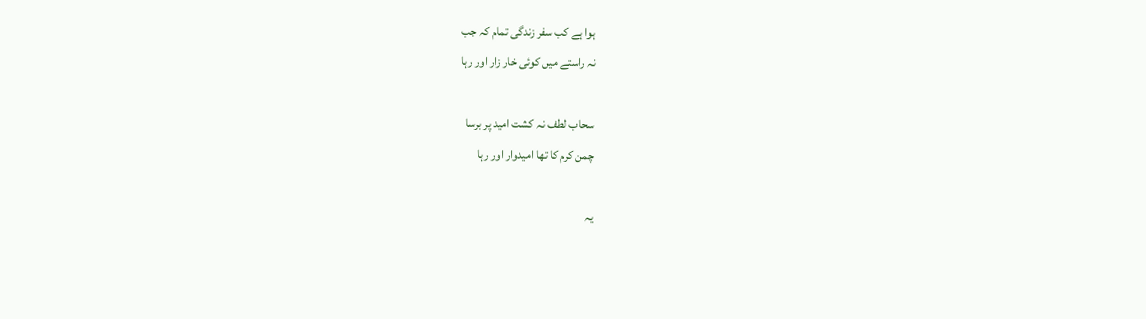ہوا ہے کب سفر زندگی تمام کہ جب
نہ راستے میں کوئی خار زار اور رہا

سحاب لطف نہ کشت امید پر برسا
چمن کرم کا تھا امیدوار اور رہا

یہ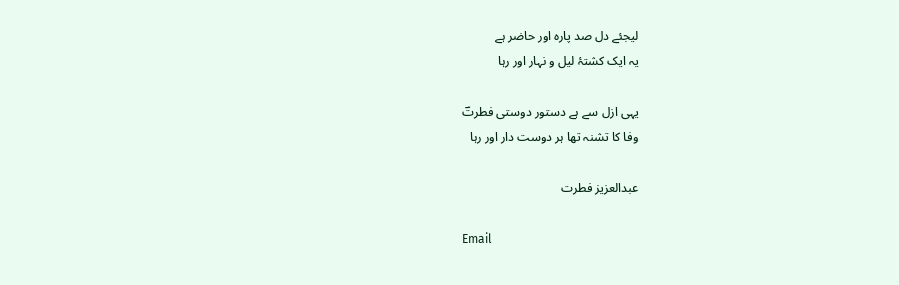لیجئے دل صد پارہ اور حاضر ہے
یہ ایک کشتۂ لیل و نہار اور رہا

یہی ازل سے ہے دستور دوستی فطرتؔ
وفا کا تشنہ تھا ہر دوست دار اور رہا

عبدالعزیز فطرت

Email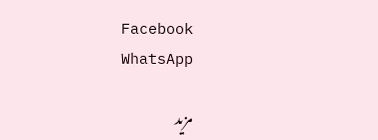Facebook
WhatsApp

مزید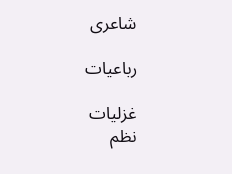شاعری

رباعیات

غزلیات
نظم